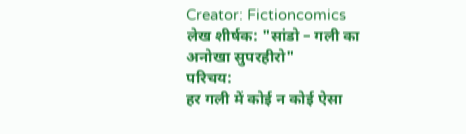Creator: Fictioncomics
लेख शीर्षक: "सांडो – गली का अनोखा सुपरहीरो"
परिचय:
हर गली में कोई न कोई ऐसा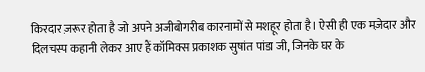किरदार ज़रूर होता है जो अपने अजीबोगरीब कारनामों से मशहूर होता है। ऐसी ही एक मज़ेदार और दिलचस्प कहानी लेकर आए हैं कॉमिक्स प्रकाशक सुषांत पांडा जी, जिनके घर के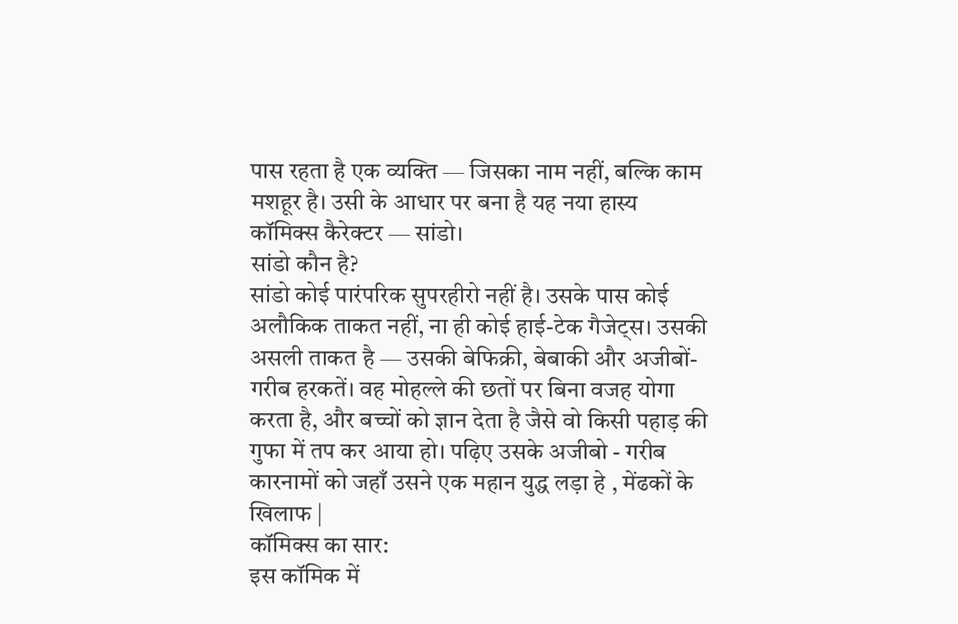पास रहता है एक व्यक्ति — जिसका नाम नहीं, बल्कि काम मशहूर है। उसी के आधार पर बना है यह नया हास्य कॉमिक्स कैरेक्टर — सांडो।
सांडो कौन है?
सांडो कोई पारंपरिक सुपरहीरो नहीं है। उसके पास कोई अलौकिक ताकत नहीं, ना ही कोई हाई-टेक गैजेट्स। उसकी असली ताकत है — उसकी बेफिक्री, बेबाकी और अजीबों-गरीब हरकतें। वह मोहल्ले की छतों पर बिना वजह योगा करता है, और बच्चों को ज्ञान देता है जैसे वो किसी पहाड़ की गुफा में तप कर आया हो। पढ़िए उसके अजीबो - गरीब कारनामों को जहाँ उसने एक महान युद्ध लड़ा हे , मेंढकों के खिलाफ |
कॉमिक्स का सार:
इस कॉमिक में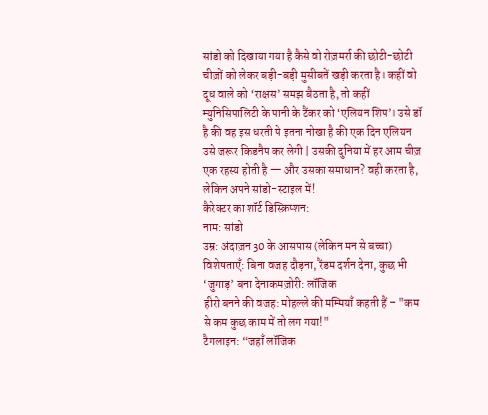सांडो को दिखाया गया है कैसे वो रोज़मर्रा की छोटी-छोटी चीज़ों को लेकर बड़ी-बड़ी मुसीबतें खड़ी करता है। कहीं वो दूध वाले को ‘राक्षस’ समझ बैठता है, तो कहीं म्युनिसिपालिटी के पानी के टैंकर को ‘एलियन शिप’। उसे डॉ है की वह इस धरती पे इतना नोखा है की एक दिन एलियन उसे जरूर किडनैप कर लेगी | उसकी दुनिया में हर आम चीज़ एक रहस्य होती है — और उसका समाधान? वही करता है, लेकिन अपने सांडो-स्टाइल में!
कैरेक्टर का शॉर्ट डिस्क्रिप्शन:
नाम: सांडो
उम्र: अंदाज़न 30 के आसपास (लेकिन मन से बच्चा)
विशेषताएँ: बिना वजह दौड़ना, रैंडम दर्शन देना, कुछ भी ‘जुगाड़’ बना देनाकमज़ोरी: लॉजिक
हीरो बनने की वजह: मोहल्ले की मम्मियाँ कहती हैं – "कम से कम कुछ काम में तो लग गया!"
टैगलाइन: “जहाँ लॉजिक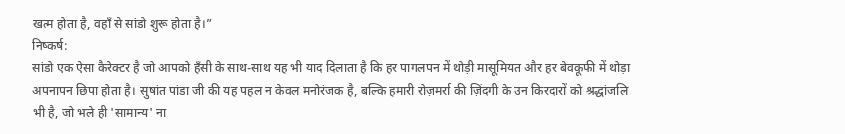खत्म होता है, वहाँ से सांडो शुरू होता है।”
निष्कर्ष:
सांडो एक ऐसा कैरेक्टर है जो आपको हँसी के साथ-साथ यह भी याद दिलाता है कि हर पागलपन में थोड़ी मासूमियत और हर बेवकूफी में थोड़ा अपनापन छिपा होता है। सुषांत पांडा जी की यह पहल न केवल मनोरंजक है, बल्कि हमारी रोज़मर्रा की ज़िंदगी के उन किरदारों को श्रद्धांजलि भी है, जो भले ही 'सामान्य' ना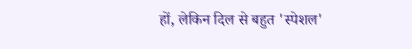हों, लेकिन दिल से बहुत 'स्पेशल'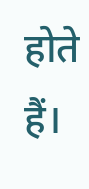होते हैं।